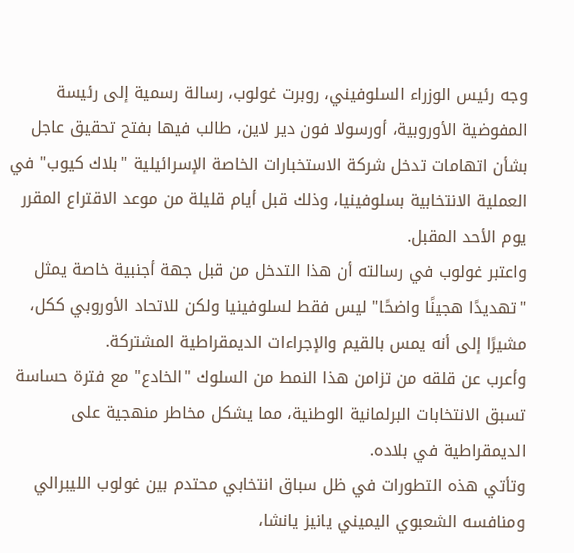وجه رئيس الوزراء السلوفيني، روبرت غولوب، رسالة رسمية إلى رئيسة المفوضية الأوروبية، أورسولا فون دير لاين، طالب فيها بفتح تحقيق عاجل بشأن اتهامات تدخل شركة الاستخبارات الخاصة الإسرائيلية "بلاك كيوب" في العملية الانتخابية بسلوفينيا، وذلك قبل أيام قليلة من موعد الاقتراع المقرر يوم الأحد المقبل.
واعتبر غولوب في رسالته أن هذا التدخل من قبل جهة أجنبية خاصة يمثل "تهديدًا هجينًا واضحًا" ليس فقط لسلوفينيا ولكن للاتحاد الأوروبي ككل، مشيرًا إلى أنه يمس بالقيم والإجراءات الديمقراطية المشتركة.
وأعرب عن قلقه من تزامن هذا النمط من السلوك "الخادع" مع فترة حساسة تسبق الانتخابات البرلمانية الوطنية، مما يشكل مخاطر منهجية على الديمقراطية في بلاده.
وتأتي هذه التطورات في ظل سباق انتخابي محتدم بين غولوب الليبرالي ومنافسه الشعبوي اليميني يانيز يانشا،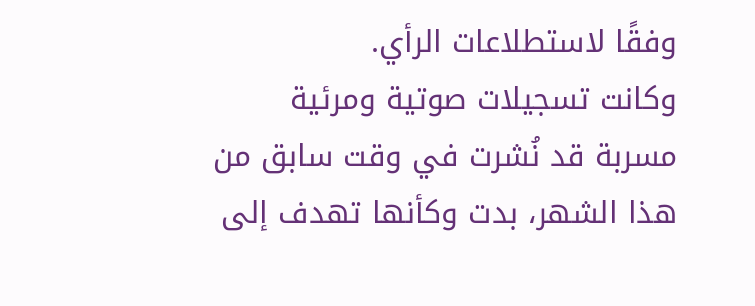وفقًا لاستطلاعات الرأي.
وكانت تسجيلات صوتية ومرئية مسربة قد نُشرت في وقت سابق من هذا الشهر، بدت وكأنها تهدف إلى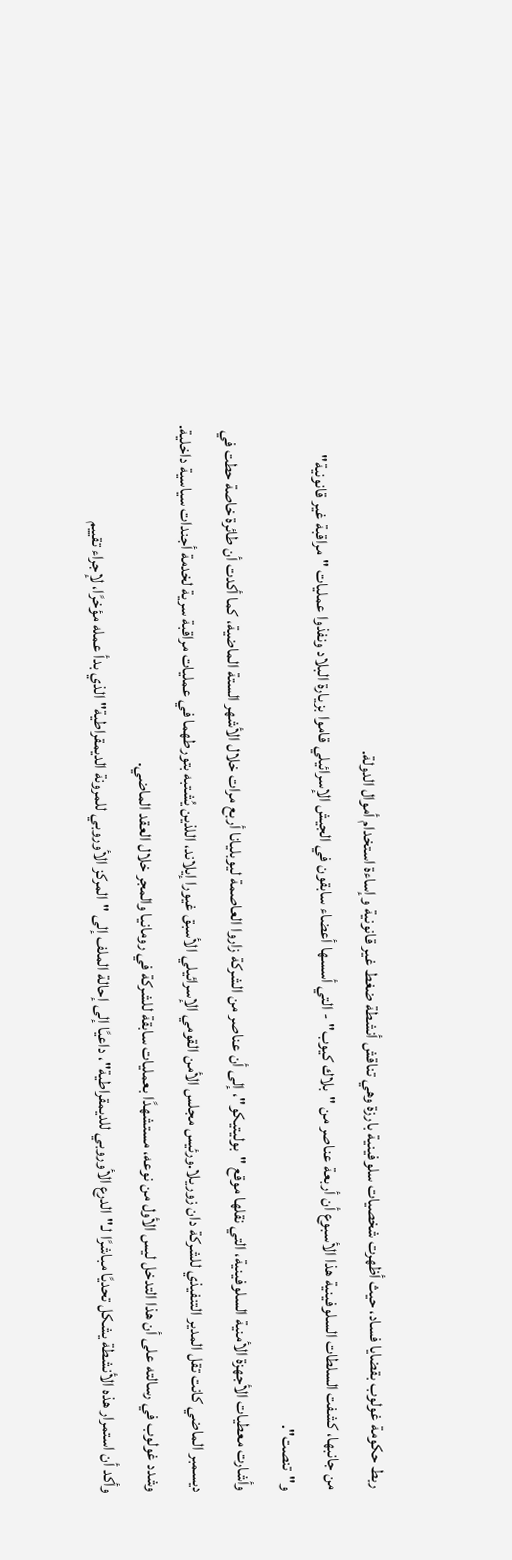ربط حكومة غولوب بقضايا فساد، حيث أظهرت شخصيات سلوفينية بارزة وهي تناقش أنشطة ضغط غير قانونية وإساءة استخدام أموال الدولة.
من جانبها، كشفت السلطات السلوفينية هذا الأسبوع أن أربعة عناصر من "بلاك كيوب" - التي أسسها أعضاء سابقون في الجيش الإسرائيلي قاموا بزيارة البلاد ونفذوا عمليات "مراقبة غير قانونية" و"تنصت".
وأشارت معطيات الأجهزة الأمنية السلوفينية، التي نقلها موقع "بوليتيكو"، إلى أن عناصر من الشركة زاروا العاصمة ليوبليانا أربع مرات خلال الأشهر الستة الماضية، كما أكدت أن طائرة خاصة حطت في ديسمبر الماضي كانت تقل المدير التنفيذي للشركة دان زوريلا.ورئيس مجلس الأمن القومي الإسرائيلي الأسبق غيورا إيلاند، اللذين يُشتبه بتورطهما في عمليات مراقبة سرية لخدمة أجندات سياسية داخلية.
وشدد غولوب في رسالته على أن هذا التدخل ليس الأول من نوعه، مستشهدًا بعمليات سابقة للشركة في رومانيا والمجر خلال العقد الماضي.
وأكد أن استمرار هذه الأنشطة يشكل تحديًا مباشرًا لـ"الدرع الأوروبي للديمقراطية"، داعيًا إلى إحالة الملف إلى "المركز الأوروبي للمرونة الديمقراطية" الذي بدأ عمله مؤخرًا، لإجراء تقييم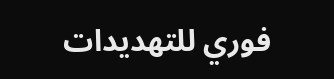فوري للتهديدات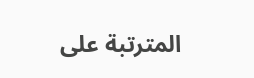المترتبة على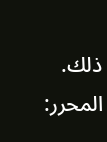ذلك.
المحرر: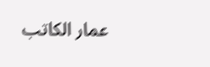عمار الكاتب